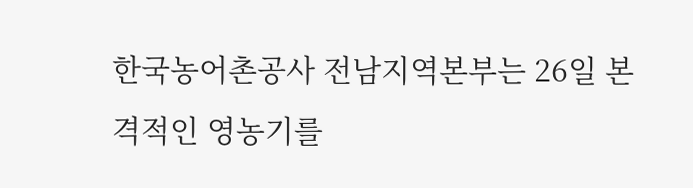한국농어촌공사 전남지역본부는 26일 본격적인 영농기를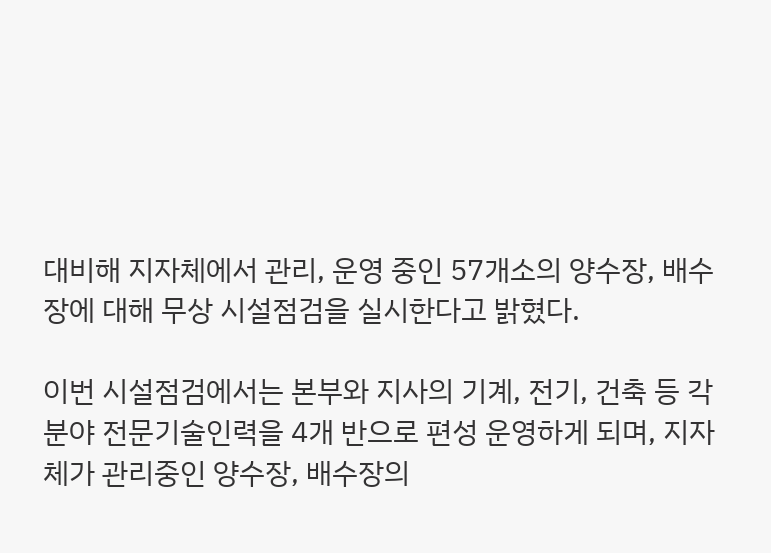대비해 지자체에서 관리, 운영 중인 57개소의 양수장, 배수장에 대해 무상 시설점검을 실시한다고 밝혔다.

이번 시설점검에서는 본부와 지사의 기계, 전기, 건축 등 각 분야 전문기술인력을 4개 반으로 편성 운영하게 되며, 지자체가 관리중인 양수장, 배수장의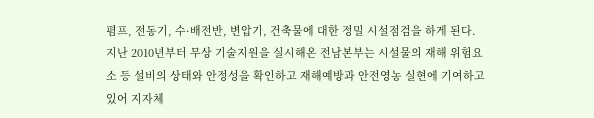폄프, 전동기, 수·배전반, 변압기, 건축물에 대한 정밀 시설점검을 하게 된다.
지난 2010년부터 무상 기술지원을 실시해온 전남본부는 시설물의 재해 위험요소 등 설비의 상태와 안정성을 확인하고 재해예방과 안전영농 실현에 기여하고 있어 지자체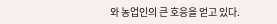와 농업인의 큰 호응을 얻고 있다.